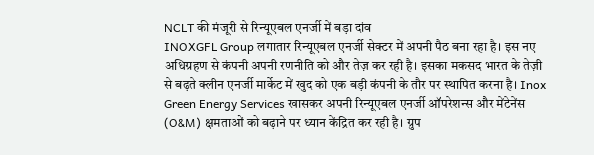NCLT की मंजूरी से रिन्यूएबल एनर्जी में बड़ा दांव
INOXGFL Group लगातार रिन्यूएबल एनर्जी सेक्टर में अपनी पैठ बना रहा है। इस नए अधिग्रहण से कंपनी अपनी रणनीति को और तेज़ कर रही है। इसका मकसद भारत के तेज़ी से बढ़ते क्लीन एनर्जी मार्केट में खुद को एक बड़ी कंपनी के तौर पर स्थापित करना है। Inox Green Energy Services खासकर अपनी रिन्यूएबल एनर्जी ऑपरेशन्स और मेंटेनेंस (O&M) क्षमताओं को बढ़ाने पर ध्यान केंद्रित कर रही है। ग्रुप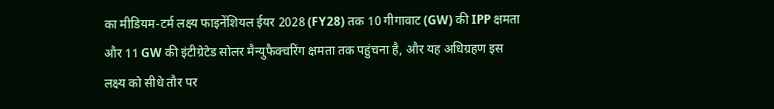का मीडियम-टर्म लक्ष्य फाइनेंशियल ईयर 2028 (FY28) तक 10 गीगावाट (GW) की IPP क्षमता और 11 GW की इंटीग्रेटेड सोलर मैन्युफैक्चरिंग क्षमता तक पहुंचना है, और यह अधिग्रहण इस लक्ष्य को सीधे तौर पर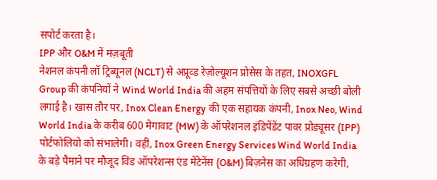सपोर्ट करता है।
IPP और O&M में मज़बूती
नेशनल कंपनी लॉ ट्रिब्यूनल (NCLT) से अप्रूव्ड रेज़ोल्यूशन प्रोसेस के तहत, INOXGFL Group की कंपनियों ने Wind World India की अहम संपत्तियों के लिए सबसे अच्छी बोली लगाई है। खास तौर पर, Inox Clean Energy की एक सहायक कंपनी, Inox Neo, Wind World India के करीब 600 मेगावाट (MW) के ऑपरेशनल इंडिपेंडेंट पावर प्रोड्यूसर (IPP) पोर्टफोलियो को संभालेगी। वहीं, Inox Green Energy Services Wind World India के बड़े पैमाने पर मौजूद विंड ऑपरेशन्स एंड मेंटेनेंस (O&M) बिज़नेस का अधिग्रहण करेगी,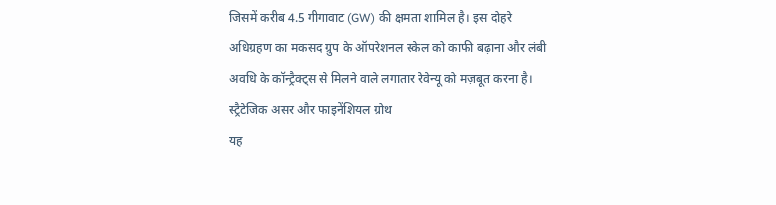जिसमें करीब 4.5 गीगावाट (GW) की क्षमता शामिल है। इस दोहरे अधिग्रहण का मकसद ग्रुप के ऑपरेशनल स्केल को काफी बढ़ाना और लंबी अवधि के कॉन्ट्रैक्ट्स से मिलने वाले लगातार रेवेन्यू को मज़बूत करना है।
स्ट्रैटेजिक असर और फाइनेंशियल ग्रोथ
यह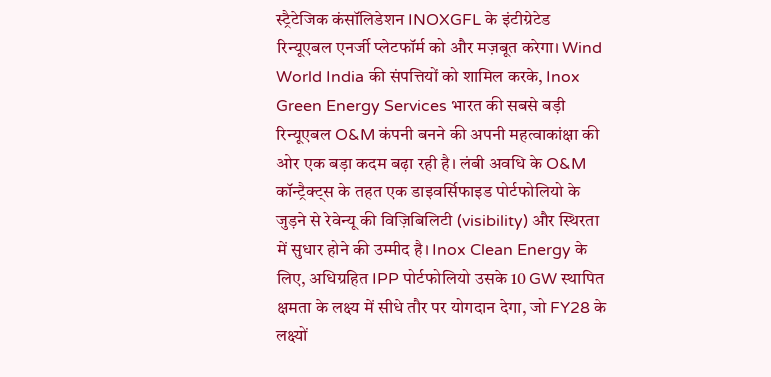स्ट्रैटेजिक कंसॉलिडेशन INOXGFL के इंटीग्रेटेड रिन्यूएबल एनर्जी प्लेटफॉर्म को और मज़बूत करेगा। Wind World India की संपत्तियों को शामिल करके, Inox Green Energy Services भारत की सबसे बड़ी रिन्यूएबल O&M कंपनी बनने की अपनी महत्वाकांक्षा की ओर एक बड़ा कदम बढ़ा रही है। लंबी अवधि के O&M कॉन्ट्रैक्ट्स के तहत एक डाइवर्सिफाइड पोर्टफोलियो के जुड़ने से रेवेन्यू की विज़िबिलिटी (visibility) और स्थिरता में सुधार होने की उम्मीद है। Inox Clean Energy के लिए, अधिग्रहित IPP पोर्टफोलियो उसके 10 GW स्थापित क्षमता के लक्ष्य में सीधे तौर पर योगदान देगा, जो FY28 के लक्ष्यों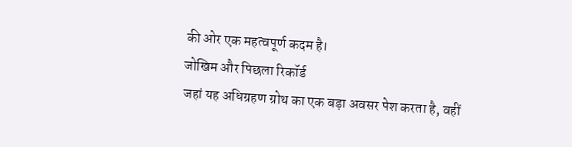की ओर एक महत्वपूर्ण कदम है।
जोखिम और पिछला रिकॉर्ड
जहां यह अधिग्रहण ग्रोथ का एक बड़ा अवसर पेश करता है, वहीं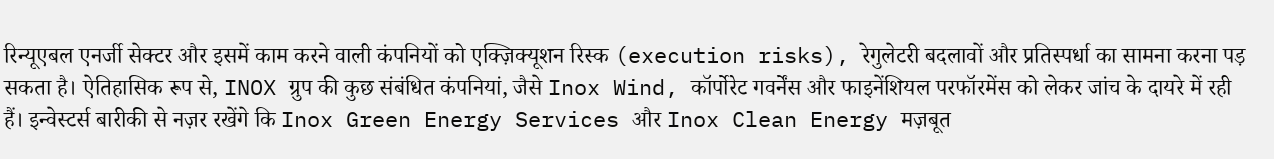रिन्यूएबल एनर्जी सेक्टर और इसमें काम करने वाली कंपनियों को एक्ज़िक्यूशन रिस्क (execution risks), रेगुलेटरी बदलावों और प्रतिस्पर्धा का सामना करना पड़ सकता है। ऐतिहासिक रूप से, INOX ग्रुप की कुछ संबंधित कंपनियां, जैसे Inox Wind, कॉर्पोरेट गवर्नेंस और फाइनेंशियल परफॉरमेंस को लेकर जांच के दायरे में रही हैं। इन्वेस्टर्स बारीकी से नज़र रखेंगे कि Inox Green Energy Services और Inox Clean Energy मज़बूत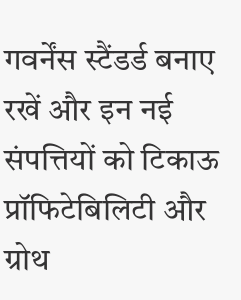गवर्नेंस स्टैंडर्ड बनाए रखें और इन नई संपत्तियों को टिकाऊ प्रॉफिटेबिलिटी और ग्रोथ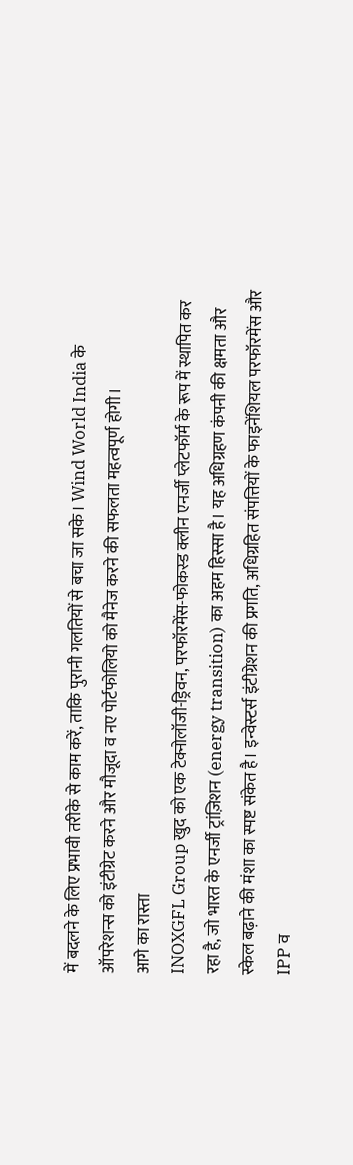में बदलने के लिए प्रभावी तरीके से काम करें, ताकि पुरानी गलतियों से बचा जा सके। Wind World India के ऑपरेशन्स को इंटीग्रेट करने और मौजूदा व नए पोर्टफोलियो को मैनेज करने की सफलता महत्वपूर्ण होगी।
आगे का रास्ता
INOXGFL Group खुद को एक टेक्नोलॉजी-ड्रिवन, परफॉरमेंस-फोकस्ड क्लीन एनर्जी प्लेटफॉर्म के रूप में स्थापित कर रहा है, जो भारत के एनर्जी ट्रांज़िशन (energy transition) का अहम हिस्सा है। यह अधिग्रहण कंपनी की क्षमता और स्केल बढ़ाने की मंशा का स्पष्ट संकेत है। इन्वेस्टर्स इंटीग्रेशन की प्रगति, अधिग्रहित संपत्तियों के फाइनेंशियल परफॉरमेंस और IPP व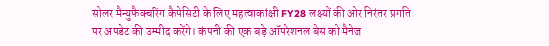सोलर मैन्युफैक्चरिंग कैपेसिटी के लिए महत्वाकांक्षी FY28 लक्ष्यों की ओर निरंतर प्रगति पर अपडेट की उम्मीद करेंगे। कंपनी की एक बड़े ऑपरेशनल बेस को मैनेज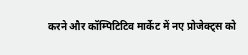करने और कॉम्पिटिटिव मार्केट में नए प्रोजेक्ट्स को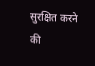सुरक्षित करने की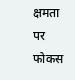क्षमता पर फोकस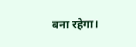बना रहेगा।